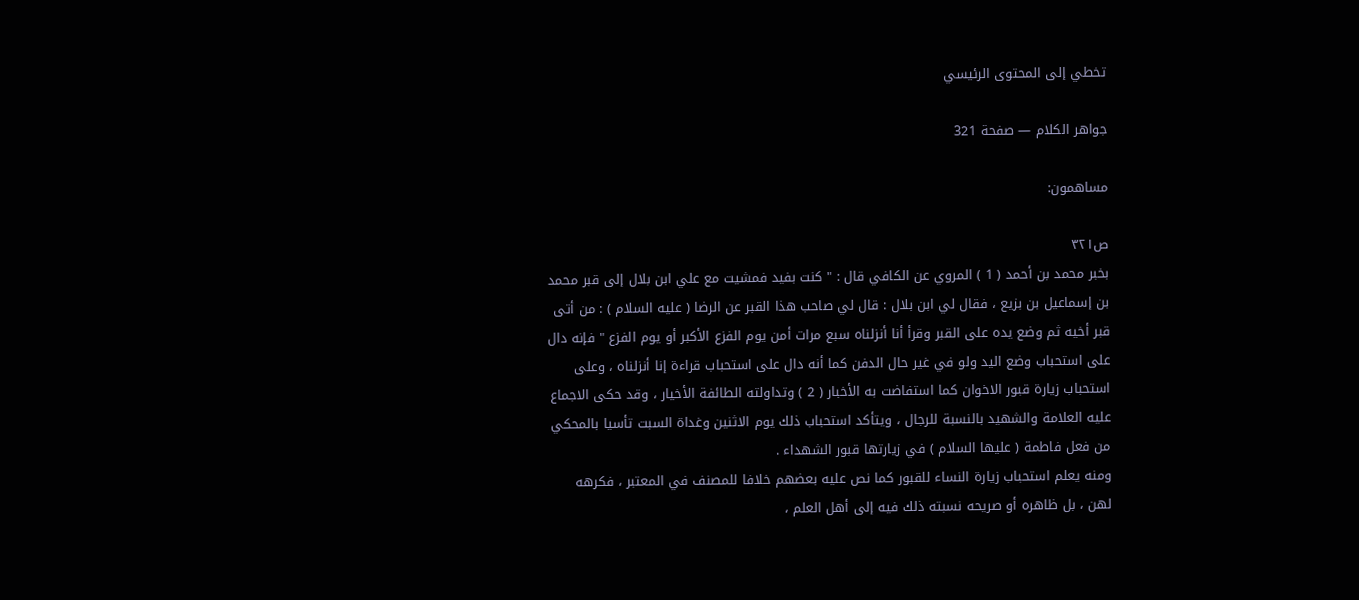تخطي إلى المحتوى الرئيسي

جواهر الكلام — صفحة 321

مساهمون:

ص٣٢١
بخبر محمد بن أحمد ( 1 ) المروي عن الكافي قال : " كنت بفيد فمشيت مع علي ابن بلال إلى قبر محمد بن إسماعيل بن بزيع ، فقال لي ابن بلال : قال لي صاحب هذا القبر عن الرضا ( عليه السلام ) : من أتى قبر أخيه ثم وضع يده على القبر وقرأ أنا أنزلناه سبع مرات أمن يوم الفزع الأكبر أو يوم الفزع " فإنه دال على استحباب وضع اليد ولو في غير حال الدفن كما أنه دال على استحباب قراءة إنا أنزلناه ، وعلى استحباب زيارة قبور الاخوان كما استفاضت به الأخبار ( 2 ) وتداولته الطائفة الأخيار ، وقد حكى الاجماع عليه العلامة والشهيد بالنسبة للرجال ، ويتأكد استحباب ذلك يوم الاثنين وغداة السبت تأسيا بالمحكي من فعل فاطمة ( عليها السلام ) في زيارتها قبور الشهداء .
ومنه يعلم استحباب زيارة النساء للقبور كما نص عليه بعضهم خلافا للمصنف في المعتبر ، فكرهه لهن ، بل ظاهره أو صريحه نسبته ذلك فيه إلى أهل العلم ،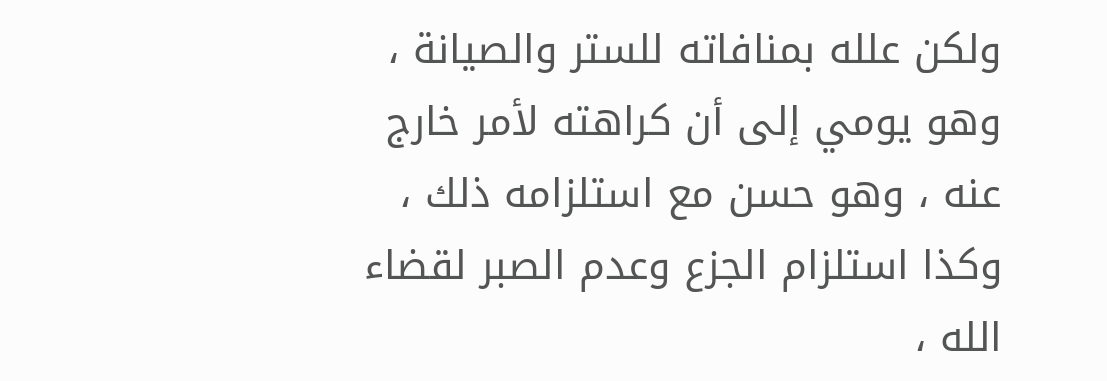ولكن علله بمنافاته للستر والصيانة ، وهو يومي إلى أن كراهته لأمر خارج عنه ، وهو حسن مع استلزامه ذلك ، وكذا استلزام الجزع وعدم الصبر لقضاء الله ،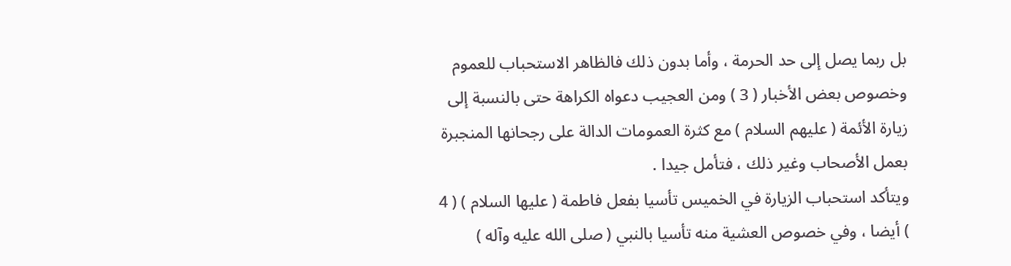بل ربما يصل إلى حد الحرمة ، وأما بدون ذلك فالظاهر الاستحباب للعموم وخصوص بعض الأخبار ( 3 ) ومن العجيب دعواه الكراهة حتى بالنسبة إلى زيارة الأئمة ( عليهم السلام ) مع كثرة العمومات الدالة على رجحانها المنجبرة بعمل الأصحاب وغير ذلك ، فتأمل جيدا .
ويتأكد استحباب الزيارة في الخميس تأسيا بفعل فاطمة ( عليها السلام ) ( 4 ) أيضا ، وفي خصوص العشية منه تأسيا بالنبي ( صلى الله عليه وآله )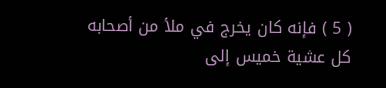( 5 ) فإنه كان يخرج في ملأ من أصحابه كل عشية خميس إلى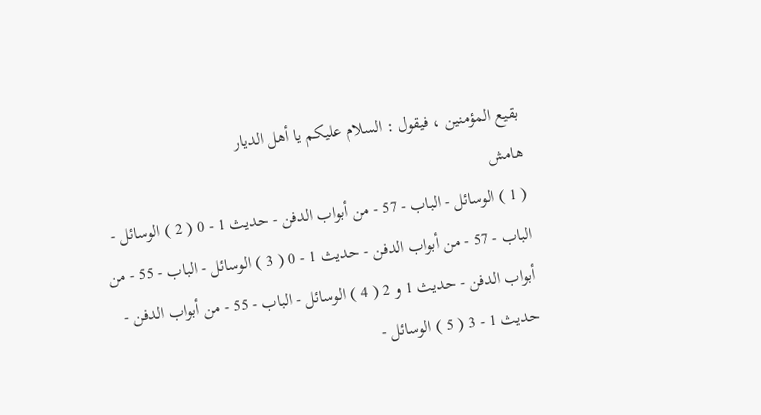بقيع المؤمنين ، فيقول : السلام عليكم يا أهل الديار
هامش
( 1 ) الوسائل - الباب - 57 - من أبواب الدفن - حديث 1 - 0 ( 2 ) الوسائل - الباب - 57 - من أبواب الدفن - حديث 1 - 0 ( 3 ) الوسائل - الباب - 55 - من أبواب الدفن - حديث 1 و 2 ( 4 ) الوسائل - الباب - 55 - من أبواب الدفن - حديث 1 - 3 ( 5 ) الوسائل -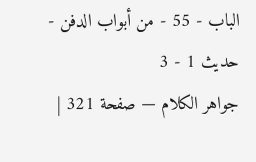الباب - 55 - من أبواب الدفن - حديث 1 - 3
جواهر الكلام — صفحة 321 |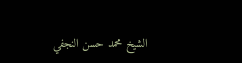الشيخ محمد حسن النجفي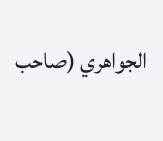الجواهري (صاحب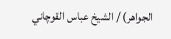الجواهر) / الشيخ عباس القوچاني